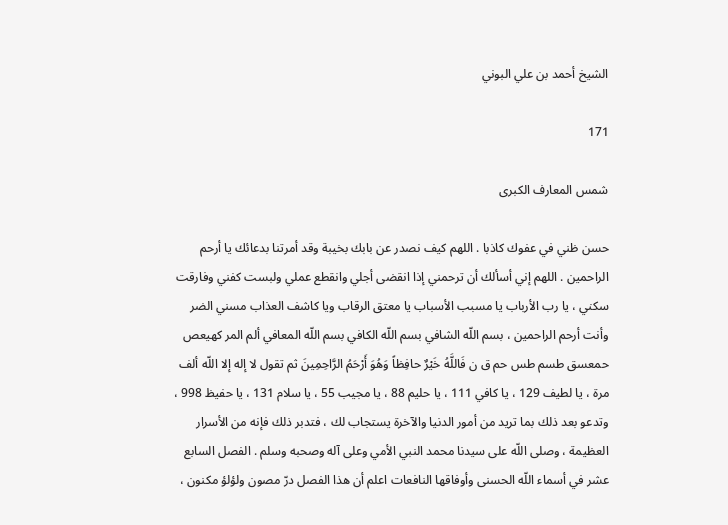الشيخ أحمد بن علي البوني

171

شمس المعارف الكبرى

حسن ظني في عفوك كاذبا . اللهم كيف نصدر عن بابك بخيبة وقد أمرتنا بدعائك يا أرحم الراحمين . اللهم إني أسألك أن ترحمني إذا انقضى أجلي وانقطع عملي ولبست كفني وفارقت سكني ، يا رب الأرباب يا مسبب الأسباب يا معتق الرقاب ويا كاشف العذاب مسني الضر وأنت أرحم الراحمين ، بسم اللّه الشافي بسم اللّه الكافي بسم اللّه المعافي ألم المر كهيعص حمعسق طسم طس حم ق ن فَاللَّهُ خَيْرٌ حافِظاً وَهُوَ أَرْحَمُ الرَّاحِمِينَ ثم تقول لا إله إلا اللّه ألف مرة ، يا لطيف 129 ، يا كافي 111 ، يا حليم 88 ، يا مجيب 55 ، يا سلام 131 ، يا حفيظ 998 ، وتدعو بعد ذلك بما تريد من أمور الدنيا والآخرة يستجاب لك ، فتدبر ذلك فإنه من الأسرار العظيمة ، وصلى اللّه على سيدنا محمد النبي الأمي وعلى آله وصحبه وسلم . الفصل السابع عشر في أسماء اللّه الحسنى وأوفاقها النافعات اعلم أن هذا الفصل درّ مصون ولؤلؤ مكنون ،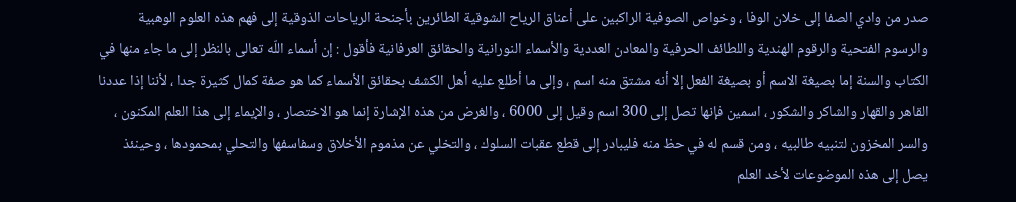صدر من وادي الصفا إلى خلان الوفا ، وخواص الصوفية الراكبين على أعناق الرياح الشوقية الطائرين بأجنحة الرياحات الذوقية إلى فهم هذه العلوم الوهبية والرسوم الفتحية والرقوم الهندية واللطائف الحرفية والمعادن العددية والأسماء النورانية والحقائق العرفانية فأقول : إن أسماء اللّه تعالى بالنظر إلى ما جاء منها في الكتاب والسنة إما بصيغة الاسم أو بصيغة الفعل إلا أنه مشتق منه اسم ، وإلى ما أطلع عليه أهل الكشف بحقائق الأسماء كما هو صفة كمال كثيرة جدا ، لأننا إذا عددنا القاهر والقهار والشاكر والشكور ، اسمين فإنها تصل إلى 300 اسم وقيل إلى 6000 ، والغرض من هذه الإشارة إنما هو الاختصار ، والإيماء إلى هذا العلم المكنون ، والسر المخزون لتنبيه طالبيه ، ومن قسم له في حظ منه فليبادر إلى قطع عقبات السلوك ، والتخلي عن مذموم الأخلاق وسفاسفها والتحلي بمحمودها ، وحينئذ يصل إلى هذه الموضوعات لأخد العلم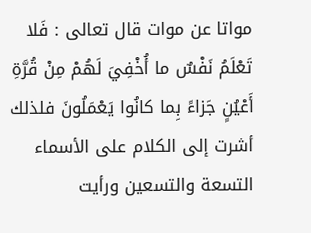مواتا عن موات قال تعالى : فَلا تَعْلَمُ نَفْسٌ ما أُخْفِيَ لَهُمْ مِنْ قُرَّةِ أَعْيُنٍ جَزاءً بِما كانُوا يَعْمَلُونَ فلذلك أشرت إلى الكلام على الأسماء التسعة والتسعين ورأيت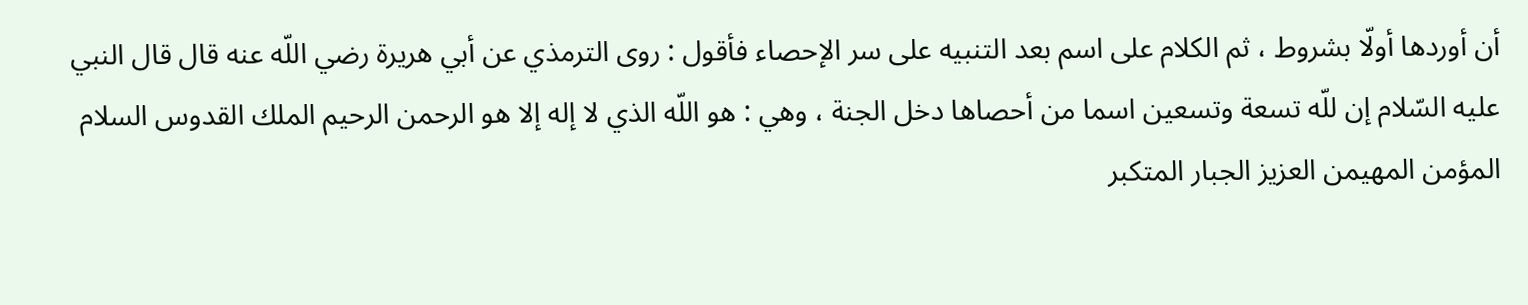أن أوردها أولّا بشروط ، ثم الكلام على اسم بعد التنبيه على سر الإحصاء فأقول : روى الترمذي عن أبي هريرة رضي اللّه عنه قال قال النبي عليه السّلام إن للّه تسعة وتسعين اسما من أحصاها دخل الجنة ، وهي : هو اللّه الذي لا إله إلا هو الرحمن الرحيم الملك القدوس السلام المؤمن المهيمن العزيز الجبار المتكبر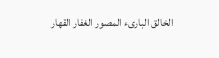الخالق البارىء المصور الغفار القهار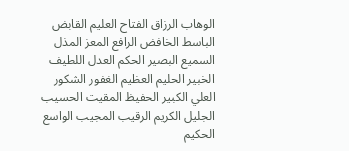الوهاب الرزاق الفتاح العليم القابض الباسط الخافض الرافع المعز المذل السميع البصير الحكم العدل اللطيف الخبير الحليم العظيم الغفور الشكور العلي الكبير الحفيظ المقيت الحسيب الجليل الكريم الرقيب المجيب الواسع الحكيم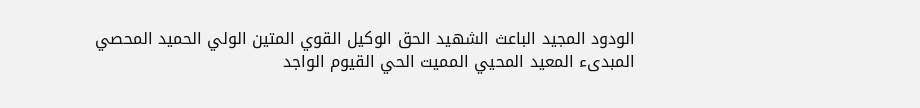الودود المجيد الباعث الشهيد الحق الوكيل القوي المتين الولي الحميد المحصي المبدىء المعيد المحيي المميت الحي القيوم الواجد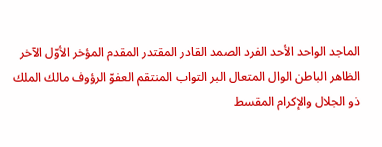الماجد الواحد الأحد الفرد الصمد القادر المقتدر المقدم المؤخر الأوّل الآخر الظاهر الباطن الوال المتعال البر التواب المنتقم العفوّ الرؤوف مالك الملك ذو الجلال والإكرام المقسط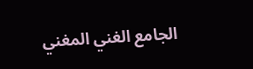الجامع الغني المغني